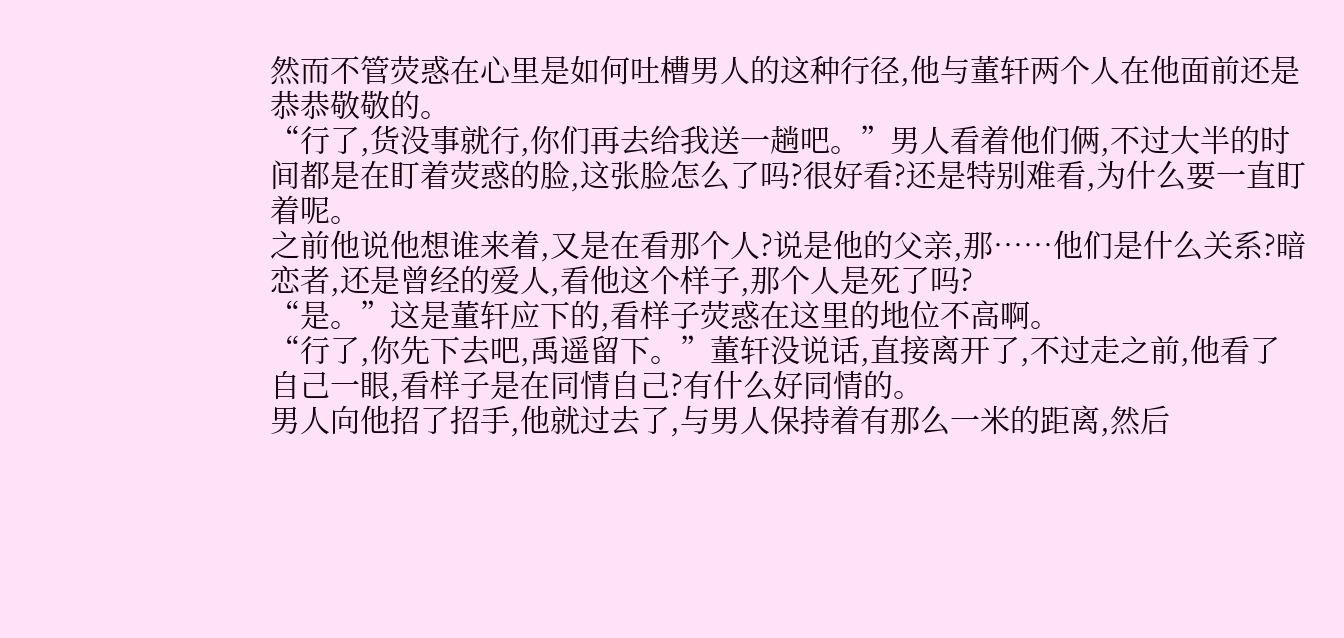然而不管荧惑在心里是如何吐槽男人的这种行径,他与董轩两个人在他面前还是恭恭敬敬的。
“行了,货没事就行,你们再去给我送一趟吧。”男人看着他们俩,不过大半的时间都是在盯着荧惑的脸,这张脸怎么了吗?很好看?还是特别难看,为什么要一直盯着呢。
之前他说他想谁来着,又是在看那个人?说是他的父亲,那……他们是什么关系?暗恋者,还是曾经的爱人,看他这个样子,那个人是死了吗?
“是。”这是董轩应下的,看样子荧惑在这里的地位不高啊。
“行了,你先下去吧,禹遥留下。”董轩没说话,直接离开了,不过走之前,他看了自己一眼,看样子是在同情自己?有什么好同情的。
男人向他招了招手,他就过去了,与男人保持着有那么一米的距离,然后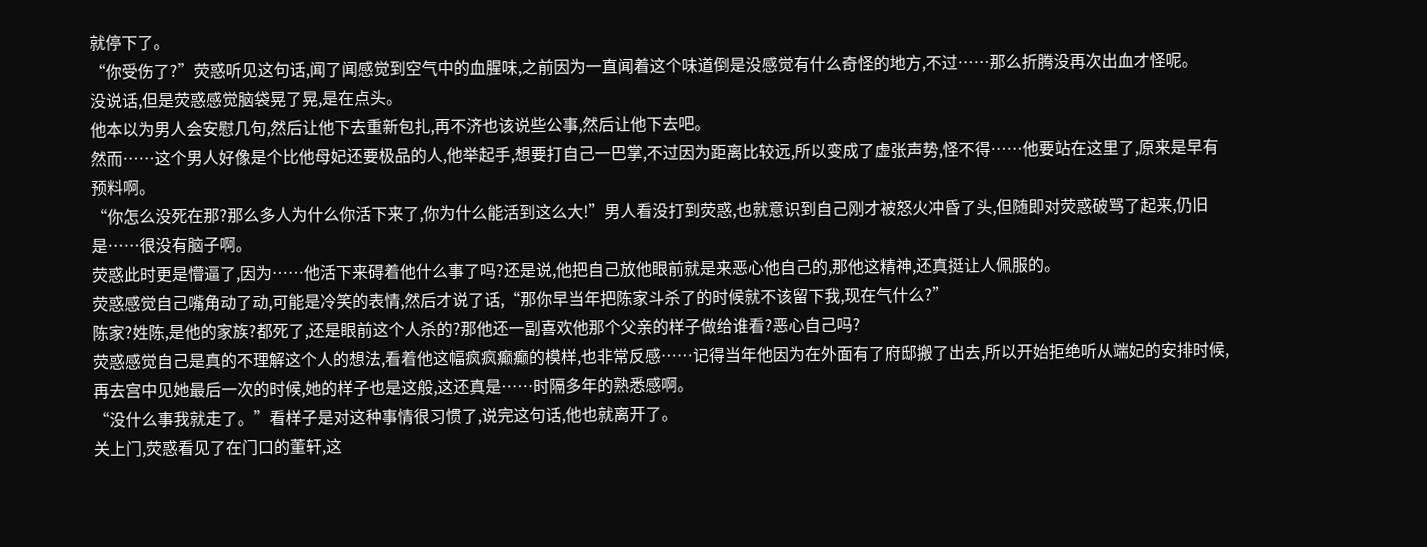就停下了。
“你受伤了?”荧惑听见这句话,闻了闻感觉到空气中的血腥味,之前因为一直闻着这个味道倒是没感觉有什么奇怪的地方,不过……那么折腾没再次出血才怪呢。
没说话,但是荧惑感觉脑袋晃了晃,是在点头。
他本以为男人会安慰几句,然后让他下去重新包扎,再不济也该说些公事,然后让他下去吧。
然而……这个男人好像是个比他母妃还要极品的人,他举起手,想要打自己一巴掌,不过因为距离比较远,所以变成了虚张声势,怪不得……他要站在这里了,原来是早有预料啊。
“你怎么没死在那?那么多人为什么你活下来了,你为什么能活到这么大!”男人看没打到荧惑,也就意识到自己刚才被怒火冲昏了头,但随即对荧惑破骂了起来,仍旧是……很没有脑子啊。
荧惑此时更是懵逼了,因为……他活下来碍着他什么事了吗?还是说,他把自己放他眼前就是来恶心他自己的,那他这精神,还真挺让人佩服的。
荧惑感觉自己嘴角动了动,可能是冷笑的表情,然后才说了话,“那你早当年把陈家斗杀了的时候就不该留下我,现在气什么?”
陈家?姓陈,是他的家族?都死了,还是眼前这个人杀的?那他还一副喜欢他那个父亲的样子做给谁看?恶心自己吗?
荧惑感觉自己是真的不理解这个人的想法,看着他这幅疯疯癫癫的模样,也非常反感……记得当年他因为在外面有了府邸搬了出去,所以开始拒绝听从端妃的安排时候,再去宫中见她最后一次的时候,她的样子也是这般,这还真是……时隔多年的熟悉感啊。
“没什么事我就走了。”看样子是对这种事情很习惯了,说完这句话,他也就离开了。
关上门,荧惑看见了在门口的董轩,这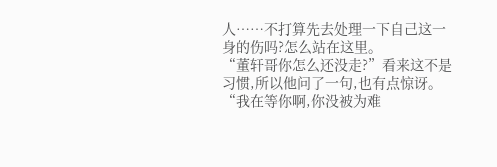人……不打算先去处理一下自己这一身的伤吗?怎么站在这里。
“董轩哥你怎么还没走?”看来这不是习惯,所以他问了一句,也有点惊讶。
“我在等你啊,你没被为难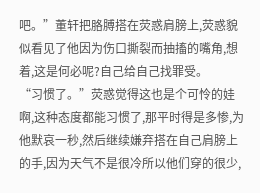吧。”董轩把胳膊搭在荧惑肩膀上,荧惑貌似看见了他因为伤口撕裂而抽搐的嘴角,想着,这是何必呢?自己给自己找罪受。
“习惯了。”荧惑觉得这也是个可怜的娃啊,这种态度都能习惯了,那平时得是多惨,为他默哀一秒,然后继续嫌弃搭在自己肩膀上的手,因为天气不是很冷所以他们穿的很少,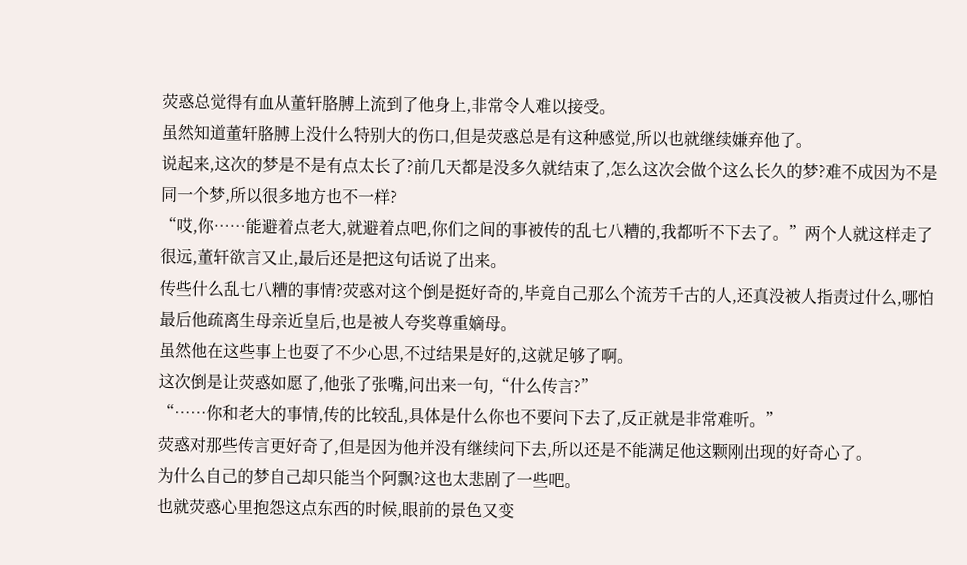荧惑总觉得有血从董轩胳膊上流到了他身上,非常令人难以接受。
虽然知道董轩胳膊上没什么特别大的伤口,但是荧惑总是有这种感觉,所以也就继续嫌弃他了。
说起来,这次的梦是不是有点太长了?前几天都是没多久就结束了,怎么这次会做个这么长久的梦?难不成因为不是同一个梦,所以很多地方也不一样?
“哎,你……能避着点老大,就避着点吧,你们之间的事被传的乱七八糟的,我都听不下去了。”两个人就这样走了很远,董轩欲言又止,最后还是把这句话说了出来。
传些什么乱七八糟的事情?荧惑对这个倒是挺好奇的,毕竟自己那么个流芳千古的人,还真没被人指责过什么,哪怕最后他疏离生母亲近皇后,也是被人夸奖尊重嫡母。
虽然他在这些事上也耍了不少心思,不过结果是好的,这就足够了啊。
这次倒是让荧惑如愿了,他张了张嘴,问出来一句,“什么传言?”
“……你和老大的事情,传的比较乱,具体是什么你也不要问下去了,反正就是非常难听。”
荧惑对那些传言更好奇了,但是因为他并没有继续问下去,所以还是不能满足他这颗刚出现的好奇心了。
为什么自己的梦自己却只能当个阿飘?这也太悲剧了一些吧。
也就荧惑心里抱怨这点东西的时候,眼前的景色又变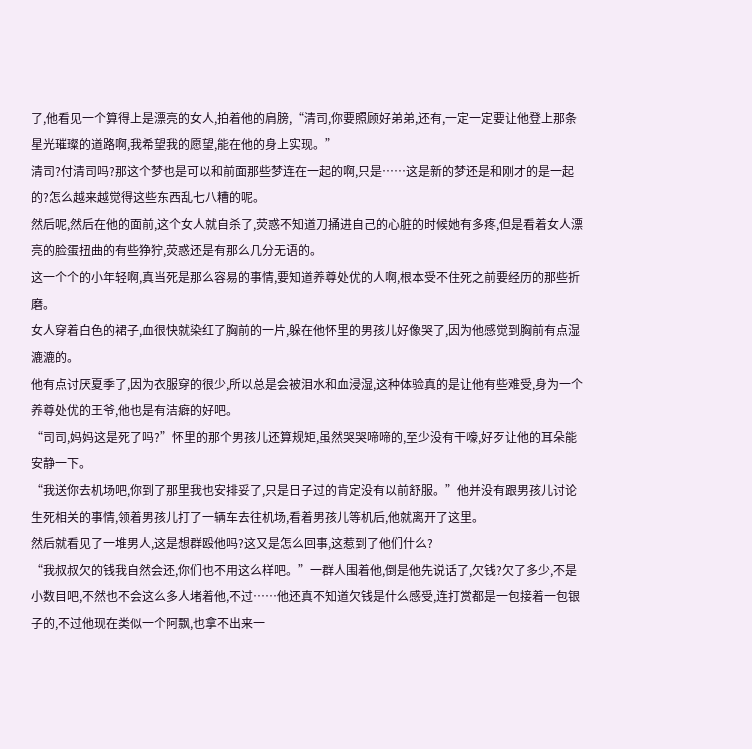了,他看见一个算得上是漂亮的女人,拍着他的肩膀,“清司,你要照顾好弟弟,还有,一定一定要让他登上那条星光璀璨的道路啊,我希望我的愿望,能在他的身上实现。”
清司?付清司吗?那这个梦也是可以和前面那些梦连在一起的啊,只是……这是新的梦还是和刚才的是一起的?怎么越来越觉得这些东西乱七八糟的呢。
然后呢,然后在他的面前,这个女人就自杀了,荧惑不知道刀捅进自己的心脏的时候她有多疼,但是看着女人漂亮的脸蛋扭曲的有些狰狞,荧惑还是有那么几分无语的。
这一个个的小年轻啊,真当死是那么容易的事情,要知道养尊处优的人啊,根本受不住死之前要经历的那些折磨。
女人穿着白色的裙子,血很快就染红了胸前的一片,躲在他怀里的男孩儿好像哭了,因为他感觉到胸前有点湿漉漉的。
他有点讨厌夏季了,因为衣服穿的很少,所以总是会被泪水和血浸湿,这种体验真的是让他有些难受,身为一个养尊处优的王爷,他也是有洁癖的好吧。
“司司,妈妈这是死了吗?”怀里的那个男孩儿还算规矩,虽然哭哭啼啼的,至少没有干嚎,好歹让他的耳朵能安静一下。
“我送你去机场吧,你到了那里我也安排妥了,只是日子过的肯定没有以前舒服。”他并没有跟男孩儿讨论生死相关的事情,领着男孩儿打了一辆车去往机场,看着男孩儿等机后,他就离开了这里。
然后就看见了一堆男人,这是想群殴他吗?这又是怎么回事,这惹到了他们什么?
“我叔叔欠的钱我自然会还,你们也不用这么样吧。”一群人围着他,倒是他先说话了,欠钱?欠了多少,不是小数目吧,不然也不会这么多人堵着他,不过……他还真不知道欠钱是什么感受,连打赏都是一包接着一包银子的,不过他现在类似一个阿飘,也拿不出来一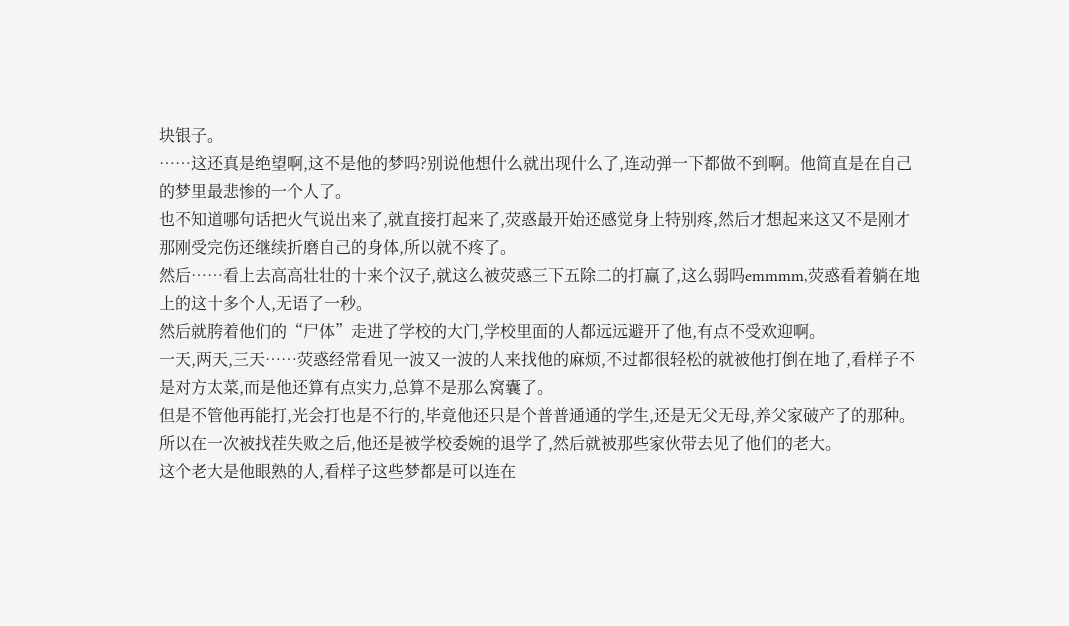块银子。
……这还真是绝望啊,这不是他的梦吗?别说他想什么就出现什么了,连动弹一下都做不到啊。他简直是在自己的梦里最悲惨的一个人了。
也不知道哪句话把火气说出来了,就直接打起来了,荧惑最开始还感觉身上特别疼,然后才想起来这又不是刚才那刚受完伤还继续折磨自己的身体,所以就不疼了。
然后……看上去高高壮壮的十来个汉子,就这么被荧惑三下五除二的打赢了,这么弱吗emmmm,荧惑看着躺在地上的这十多个人,无语了一秒。
然后就胯着他们的“尸体”走进了学校的大门,学校里面的人都远远避开了他,有点不受欢迎啊。
一天,两天,三天……荧惑经常看见一波又一波的人来找他的麻烦,不过都很轻松的就被他打倒在地了,看样子不是对方太菜,而是他还算有点实力,总算不是那么窝囊了。
但是不管他再能打,光会打也是不行的,毕竟他还只是个普普通通的学生,还是无父无母,养父家破产了的那种。
所以在一次被找茬失败之后,他还是被学校委婉的退学了,然后就被那些家伙带去见了他们的老大。
这个老大是他眼熟的人,看样子这些梦都是可以连在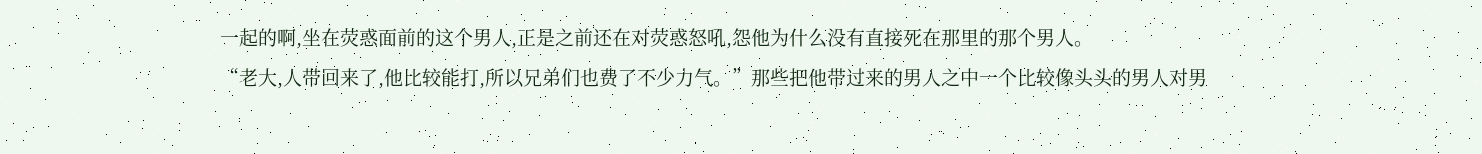一起的啊,坐在荧惑面前的这个男人,正是之前还在对荧惑怒吼,怨他为什么没有直接死在那里的那个男人。
“老大,人带回来了,他比较能打,所以兄弟们也费了不少力气。”那些把他带过来的男人之中一个比较像头头的男人对男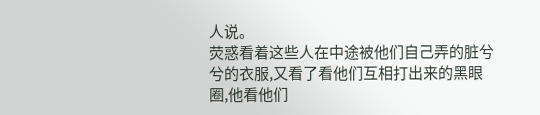人说。
荧惑看着这些人在中途被他们自己弄的脏兮兮的衣服,又看了看他们互相打出来的黑眼圈,他看他们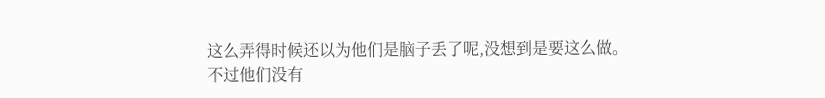这么弄得时候还以为他们是脑子丢了呢,没想到是要这么做。
不过他们没有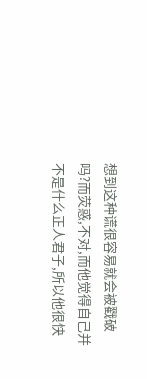想到这种谎很容易就会被戳破吗?而荧惑,不对,而他觉得自己并不是什么正人君子,所以他很快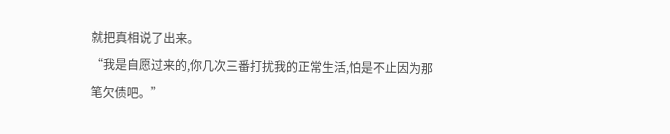就把真相说了出来。
“我是自愿过来的,你几次三番打扰我的正常生活,怕是不止因为那笔欠债吧。”